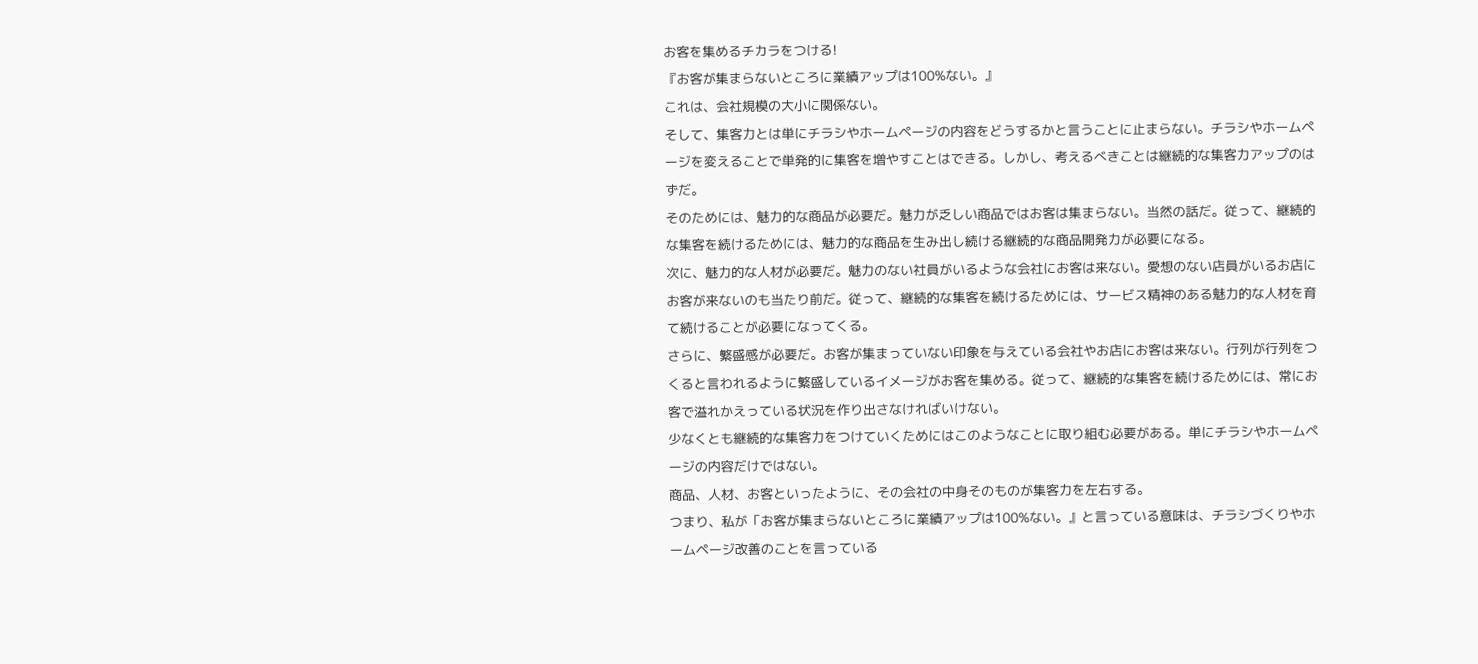お客を集めるチカラをつける!
『お客が集まらないところに業績アップは100%ない。』
これは、会社規模の大小に関係ない。
そして、集客力とは単にチラシやホームページの内容をどうするかと言うことに止まらない。チラシやホームページを変えることで単発的に集客を増やすことはできる。しかし、考えるべきことは継続的な集客力アップのはずだ。
そのためには、魅力的な商品が必要だ。魅力が乏しい商品ではお客は集まらない。当然の話だ。従って、継続的な集客を続けるためには、魅力的な商品を生み出し続ける継続的な商品開発力が必要になる。
次に、魅力的な人材が必要だ。魅力のない社員がいるような会社にお客は来ない。愛想のない店員がいるお店にお客が来ないのも当たり前だ。従って、継続的な集客を続けるためには、サービス精神のある魅力的な人材を育て続けることが必要になってくる。
さらに、繁盛感が必要だ。お客が集まっていない印象を与えている会社やお店にお客は来ない。行列が行列をつくると言われるように繁盛しているイメージがお客を集める。従って、継続的な集客を続けるためには、常にお客で溢れかえっている状況を作り出さなければいけない。
少なくとも継続的な集客力をつけていくためにはこのようなことに取り組む必要がある。単にチラシやホームページの内容だけではない。
商品、人材、お客といったように、その会社の中身そのものが集客力を左右する。
つまり、私が「お客が集まらないところに業績アップは100%ない。』と言っている意味は、チラシづくりやホームページ改善のことを言っている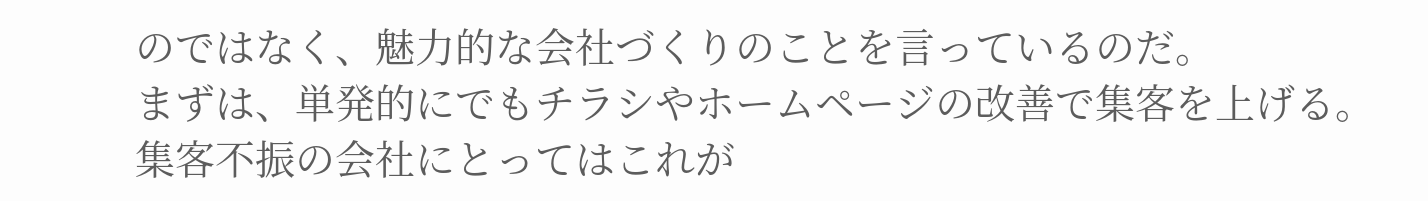のではなく、魅力的な会社づくりのことを言っているのだ。
まずは、単発的にでもチラシやホームページの改善で集客を上げる。集客不振の会社にとってはこれが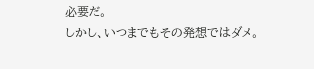必要だ。
しかし、いつまでもその発想ではダメ。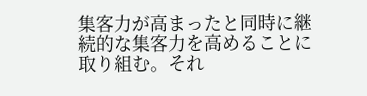集客力が高まったと同時に継続的な集客力を高めることに取り組む。それ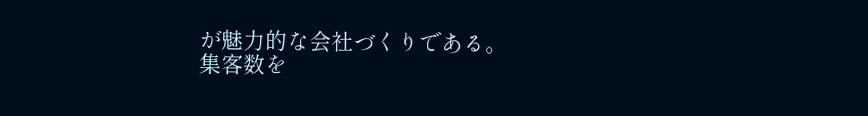が魅力的な会社づくりである。
集客数を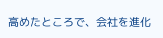高めたところで、会社を進化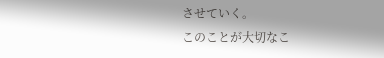させていく。
このことが大切なこ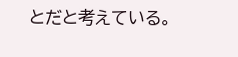とだと考えている。